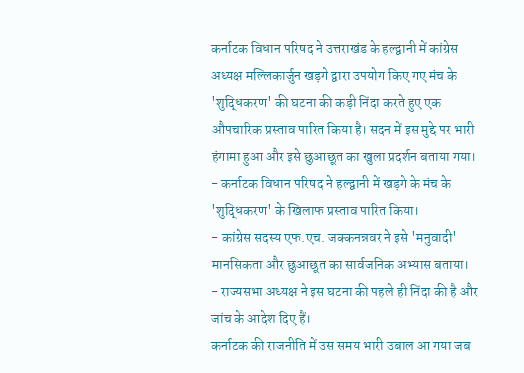कर्नाटक विधान परिषद ने उत्तराखंड के हल्द्वानी में कांग्रेस अध्यक्ष मल्लिकार्जुन खड़गे द्वारा उपयोग किए गए मंच के 'शुद्धिकरण' की घटना की कड़ी निंदा करते हुए एक औपचारिक प्रस्ताव पारित किया है। सदन में इस मुद्दे पर भारी हंगामा हुआ और इसे छुआछूत का खुला प्रदर्शन बताया गया।
- कर्नाटक विधान परिषद ने हल्द्वानी में खड़गे के मंच के 'शुद्धिकरण' के खिलाफ प्रस्ताव पारित किया।
- कांग्रेस सदस्य एफ.एच. जक्कनन्नवर ने इसे 'मनुवादी' मानसिकता और छुआछूत का सार्वजनिक अभ्यास बताया।
- राज्यसभा अध्यक्ष ने इस घटना की पहले ही निंदा की है और जांच के आदेश दिए हैं।
कर्नाटक की राजनीति में उस समय भारी उबाल आ गया जब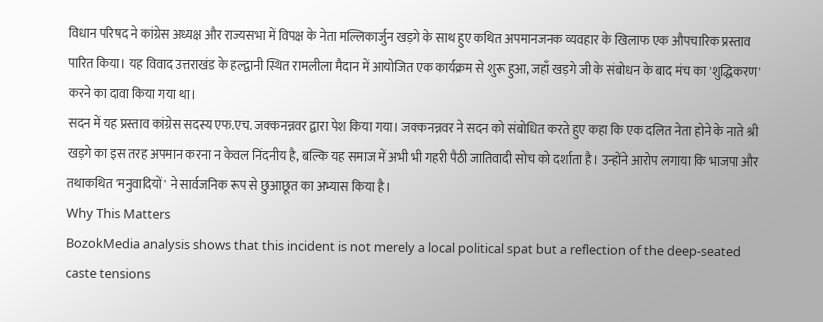विधान परिषद ने कांग्रेस अध्यक्ष और राज्यसभा में विपक्ष के नेता मल्लिकार्जुन खड़गे के साथ हुए कथित अपमानजनक व्यवहार के खिलाफ एक औपचारिक प्रस्ताव पारित किया। यह विवाद उत्तराखंड के हल्द्वानी स्थित रामलीला मैदान में आयोजित एक कार्यक्रम से शुरू हुआ, जहाँ खड़गे जी के संबोधन के बाद मंच का 'शुद्धिकरण' करने का दावा किया गया था।
सदन में यह प्रस्ताव कांग्रेस सदस्य एफ.एच. जक्कनन्नवर द्वारा पेश किया गया। जक्कनन्नवर ने सदन को संबोधित करते हुए कहा कि एक दलित नेता होने के नाते श्री खड़गे का इस तरह अपमान करना न केवल निंदनीय है, बल्कि यह समाज में अभी भी गहरी पैठी जातिवादी सोच को दर्शाता है। उन्होंने आरोप लगाया कि भाजपा और तथाकथित 'मनुवादियों' ने सार्वजनिक रूप से छुआछूत का अभ्यास किया है।
Why This Matters
BozokMedia analysis shows that this incident is not merely a local political spat but a reflection of the deep-seated caste tensions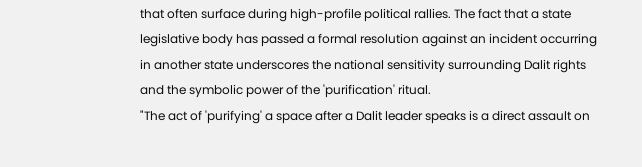that often surface during high-profile political rallies. The fact that a state legislative body has passed a formal resolution against an incident occurring in another state underscores the national sensitivity surrounding Dalit rights and the symbolic power of the 'purification' ritual.
"The act of 'purifying' a space after a Dalit leader speaks is a direct assault on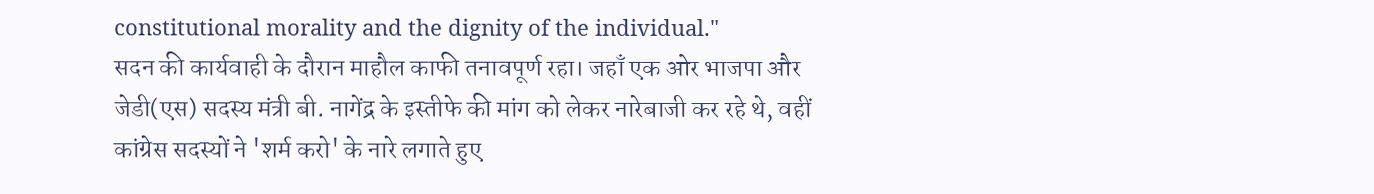constitutional morality and the dignity of the individual."
सदन की कार्यवाही के दौरान माहौल काफी तनावपूर्ण रहा। जहाँ एक ओर भाजपा और जेडी(एस) सदस्य मंत्री बी. नागेंद्र के इस्तीफे की मांग को लेकर नारेबाजी कर रहे थे, वहीं कांग्रेस सदस्यों ने 'शर्म करो' के नारे लगाते हुए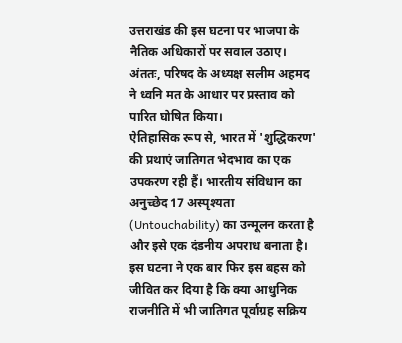उत्तराखंड की इस घटना पर भाजपा के नैतिक अधिकारों पर सवाल उठाए। अंततः, परिषद के अध्यक्ष सलीम अहमद ने ध्वनि मत के आधार पर प्रस्ताव को पारित घोषित किया।
ऐतिहासिक रूप से, भारत में 'शुद्धिकरण' की प्रथाएं जातिगत भेदभाव का एक उपकरण रही हैं। भारतीय संविधान का अनुच्छेद 17 अस्पृश्यता (Untouchability) का उन्मूलन करता है और इसे एक दंडनीय अपराध बनाता है। इस घटना ने एक बार फिर इस बहस को जीवित कर दिया है कि क्या आधुनिक राजनीति में भी जातिगत पूर्वाग्रह सक्रिय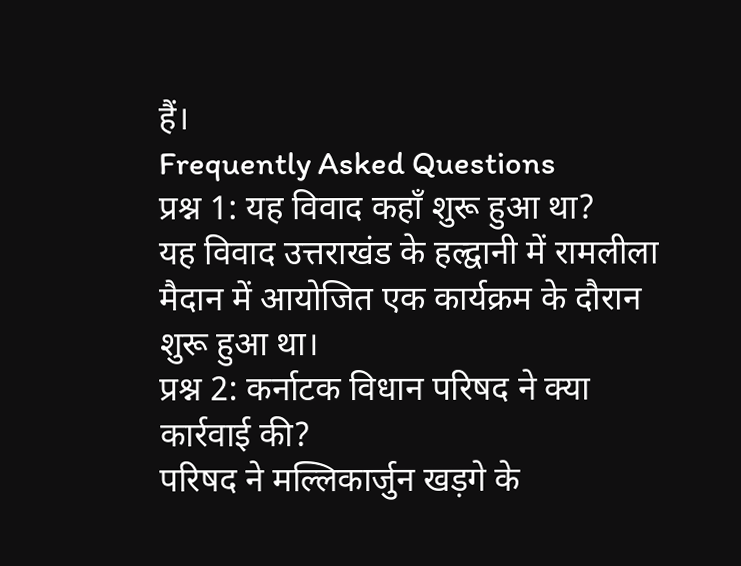हैं।
Frequently Asked Questions
प्रश्न 1: यह विवाद कहाँ शुरू हुआ था?
यह विवाद उत्तराखंड के हल्द्वानी में रामलीला मैदान में आयोजित एक कार्यक्रम के दौरान शुरू हुआ था।
प्रश्न 2: कर्नाटक विधान परिषद ने क्या कार्रवाई की?
परिषद ने मल्लिकार्जुन खड़गे के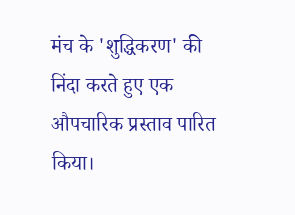मंच के 'शुद्धिकरण' की निंदा करते हुए एक औपचारिक प्रस्ताव पारित किया।